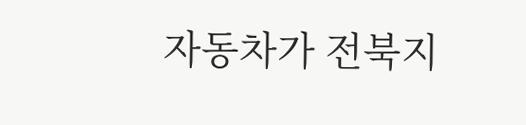자동차가 전북지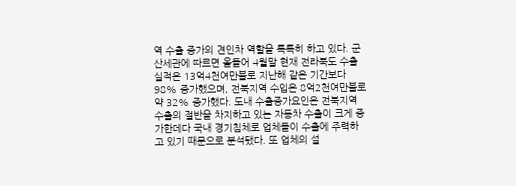역 수출 증가의 견인차 역할을 톡톡히 하고 있다. 군산세관에 따르면 올들어 4월말 현재 전라북도 수출 실적은 13억4천여만불로 지난해 같은 기간보다 98% 증가했으며, 전북지역 수입은 8억2천여만불로 약 32% 증가했다. 도내 수출증가요인은 전북지역 수출의 절반을 차지하고 있는 자동차 수출이 크게 증가한데다 국내 경기침체로 업체들이 수출에 주력하고 있기 때문으로 분석됐다. 또 업체의 설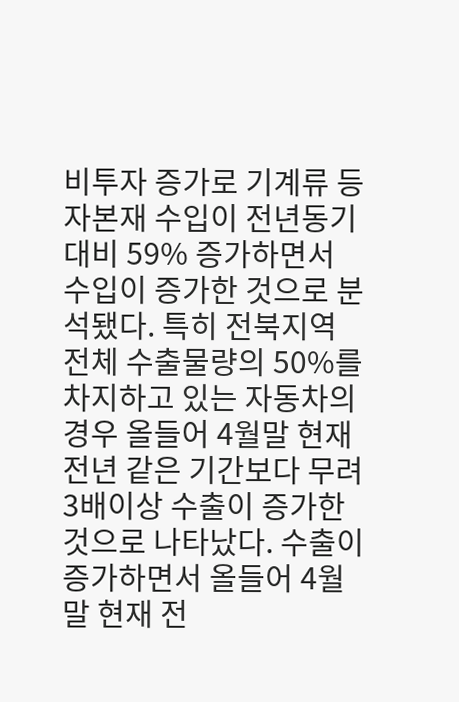비투자 증가로 기계류 등 자본재 수입이 전년동기 대비 59% 증가하면서 수입이 증가한 것으로 분석됐다. 특히 전북지역 전체 수출물량의 50%를 차지하고 있는 자동차의 경우 올들어 4월말 현재 전년 같은 기간보다 무려 3배이상 수출이 증가한 것으로 나타났다. 수출이 증가하면서 올들어 4월말 현재 전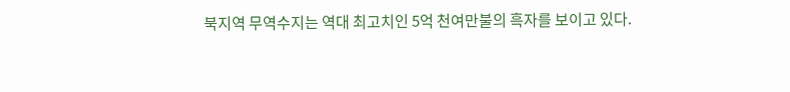북지역 무역수지는 역대 최고치인 5억 천여만불의 흑자를 보이고 있다.